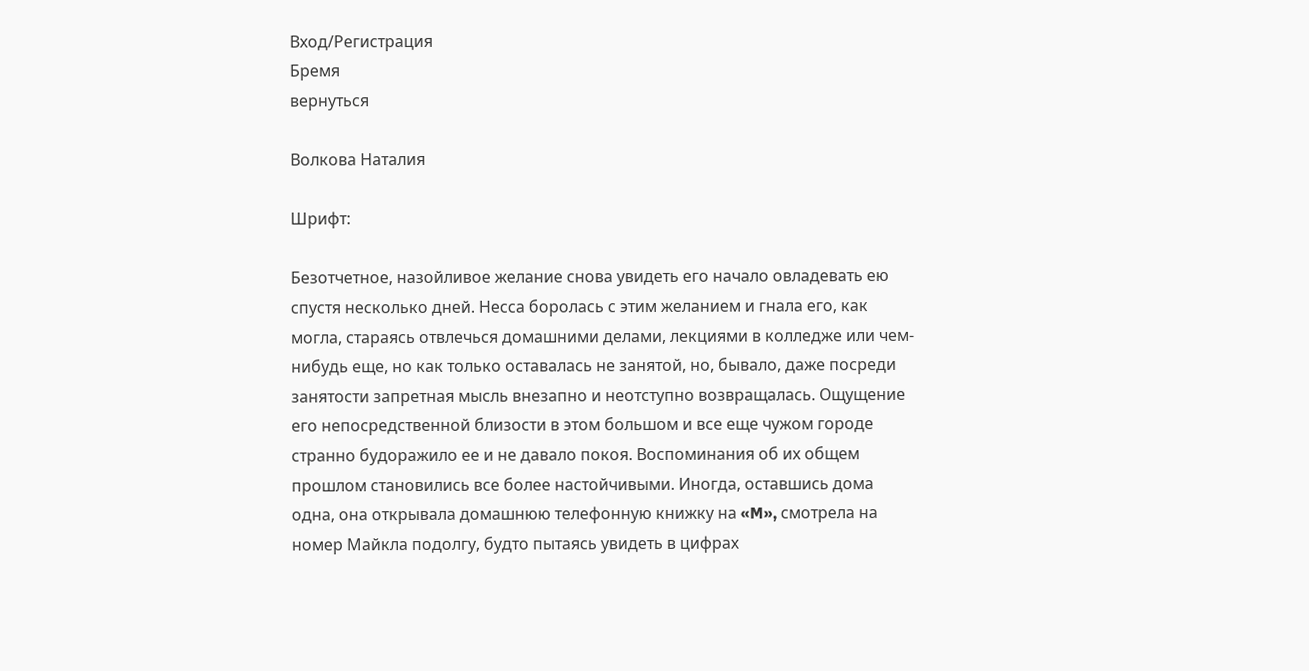Вход/Регистрация
Бремя
вернуться

Волкова Наталия

Шрифт:

Безотчетное, назойливое желание снова увидеть его начало овладевать ею спустя несколько дней. Несса боролась с этим желанием и гнала его, как могла, стараясь отвлечься домашними делами, лекциями в колледже или чем-нибудь еще, но как только оставалась не занятой, но, бывало, даже посреди занятости запретная мысль внезапно и неотступно возвращалась. Ощущение его непосредственной близости в этом большом и все еще чужом городе странно будоражило ее и не давало покоя. Воспоминания об их общем прошлом становились все более настойчивыми. Иногда, оставшись дома одна, она открывала домашнюю телефонную книжку на «M», смотрела на номер Майкла подолгу, будто пытаясь увидеть в цифрах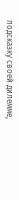подсказку своей дилемме,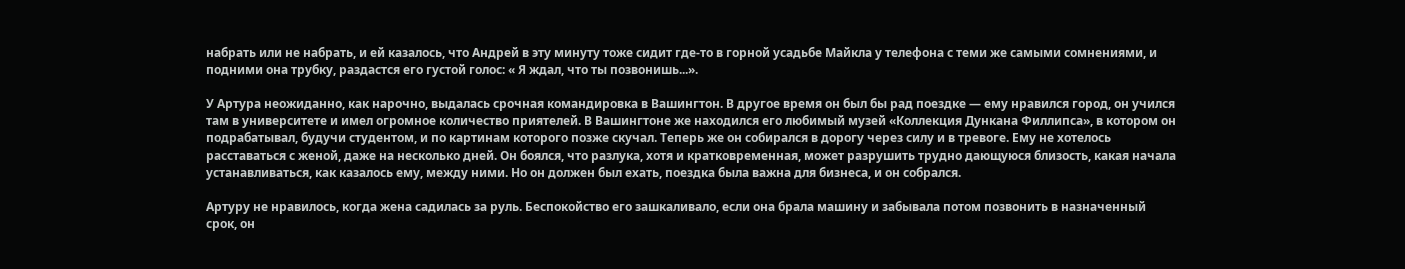набрать или не набрать, и ей казалось, что Андрей в эту минуту тоже сидит где-то в горной усадьбе Майкла у телефона с теми же самыми сомнениями, и подними она трубку, раздастся его густой голос: « Я ждал, что ты позвонишь...».

У Артура неожиданно, как нарочно, выдалась срочная командировка в Вашингтон. В другое время он был бы рад поездке — ему нравился город, он учился там в университете и имел огромное количество приятелей. В Вашингтоне же находился его любимый музей «Коллекция Дункана Филлипса», в котором он подрабатывал, будучи студентом, и по картинам которого позже скучал. Теперь же он собирался в дорогу через силу и в тревоге. Ему не хотелось расставаться с женой, даже на несколько дней. Он боялся, что разлука, хотя и кратковременная, может разрушить трудно дающуюся близость, какая начала устанавливаться, как казалось ему, между ними. Но он должен был ехать, поездка была важна для бизнеса, и он собрался.

Артуру не нравилось, когда жена садилась за руль. Беспокойство его зашкаливало, если она брала машину и забывала потом позвонить в назначенный срок, он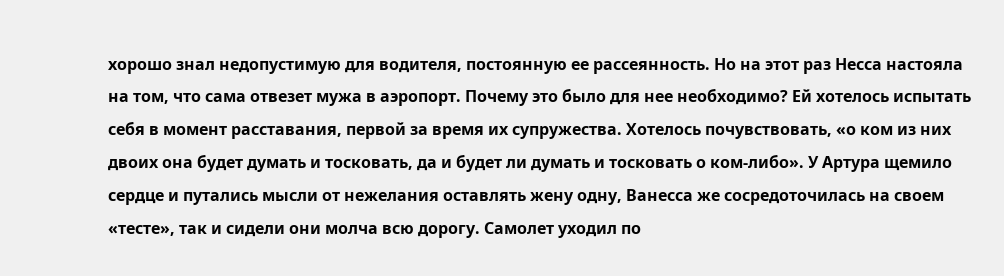хорошо знал недопустимую для водителя, постоянную ее рассеянность. Но на этот раз Несса настояла на том, что сама отвезет мужа в аэропорт. Почему это было для нее необходимо? Ей хотелось испытать себя в момент расставания, первой за время их супружества. Хотелось почувствовать, «о ком из них двоих она будет думать и тосковать, да и будет ли думать и тосковать о ком-либо». У Артура щемило сердце и путались мысли от нежелания оставлять жену одну, Ванесса же сосредоточилась на своем «тесте», так и сидели они молча всю дорогу. Самолет уходил по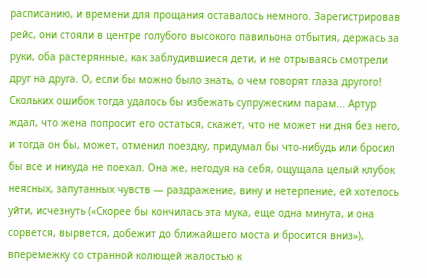расписанию, и времени для прощания оставалось немного. Зарегистрировав рейс, они стояли в центре голубого высокого павильона отбытия, держась за руки, оба растерянные, как заблудившиеся дети, и не отрываясь смотрели друг на друга. О, если бы можно было знать, о чем говорят глаза другого! Скольких ошибок тогда удалось бы избежать супружеским парам... Артур ждал, что жена попросит его остаться, скажет, что не может ни дня без него, и тогда он бы, может, отменил поездку, придумал бы что-нибудь или бросил бы все и никуда не поехал. Она же, негодуя на себя, ощущала целый клубок неясных, запутанных чувств — раздражение, вину и нетерпение, ей хотелось уйти, исчезнуть («Скорее бы кончилась эта мука, еще одна минута, и она сорвется, вырвется, добежит до ближайшего моста и бросится вниз»), вперемежку со странной колющей жалостью к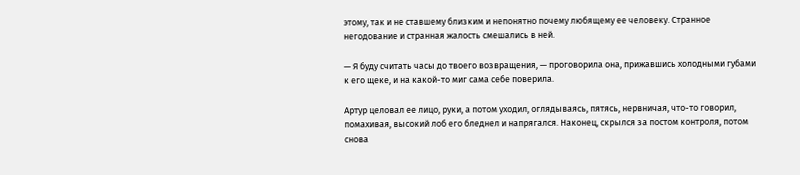этому, так и не ставшему близким и непонятно почему любящему ее человеку. Странное негодование и странная жалость смешались в ней.

— Я буду считать часы до твоего возвращения, — проговорила она, прижавшись холодными губами к его щеке, и на какой-то миг сама себе поверила.

Артур целовал ее лицо, руки, а потом уходил, оглядываясь, пятясь, нервничая, что-то говорил, помахивая, высокий лоб его бледнел и напрягался. Наконец, скрылся за постом контроля, потом снова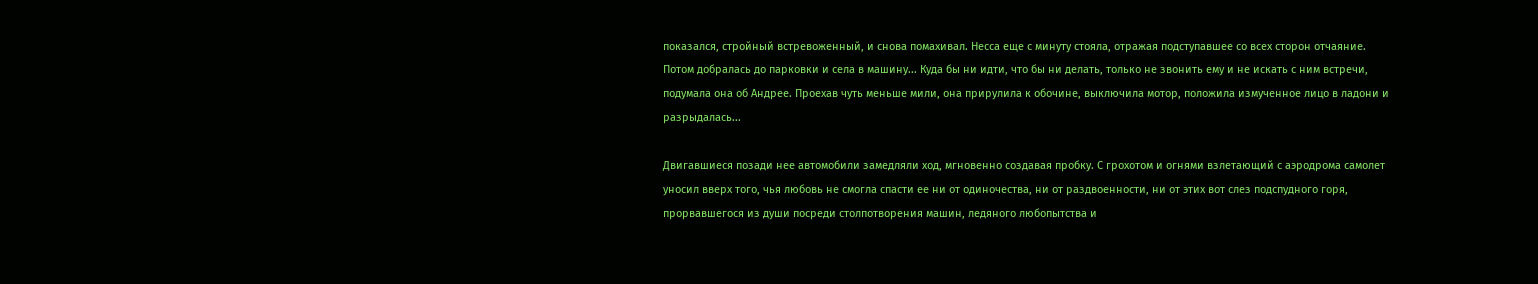показался, стройный встревоженный, и снова помахивал. Несса еще с минуту стояла, отражая подступавшее со всех сторон отчаяние. Потом добралась до парковки и села в машину... Куда бы ни идти, что бы ни делать, только не звонить ему и не искать с ним встречи, подумала она об Андрее. Проехав чуть меньше мили, она прирулила к обочине, выключила мотор, положила измученное лицо в ладони и разрыдалась...

Двигавшиеся позади нее автомобили замедляли ход, мгновенно создавая пробку. С грохотом и огнями взлетающий с аэродрома самолет уносил вверх того, чья любовь не смогла спасти ее ни от одиночества, ни от раздвоенности, ни от этих вот слез подспудного горя, прорвавшегося из души посреди столпотворения машин, ледяного любопытства и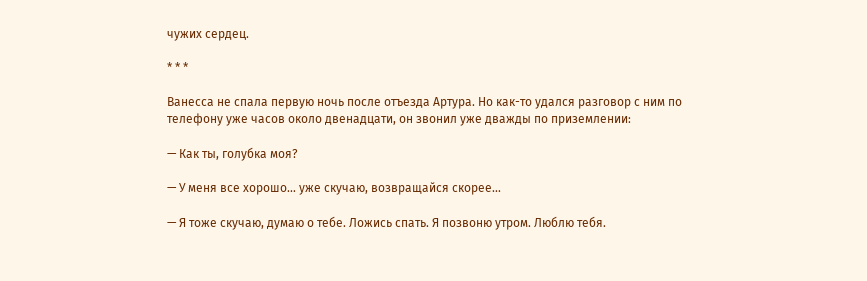чужих сердец.

* * *

Ванесса не спала первую ночь после отъезда Артура. Но как-то удался разговор с ним по телефону уже часов около двенадцати, он звонил уже дважды по приземлении:

— Как ты, голубка моя?

— У меня все хорошо... уже скучаю, возвращайся скорее...

— Я тоже скучаю, думаю о тебе. Ложись спать. Я позвоню утром. Люблю тебя.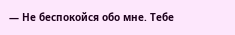— Не беспокойся обо мне. Тебе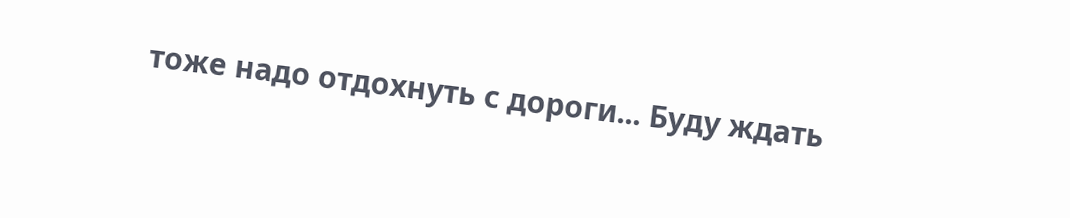тоже надо отдохнуть с дороги... Буду ждать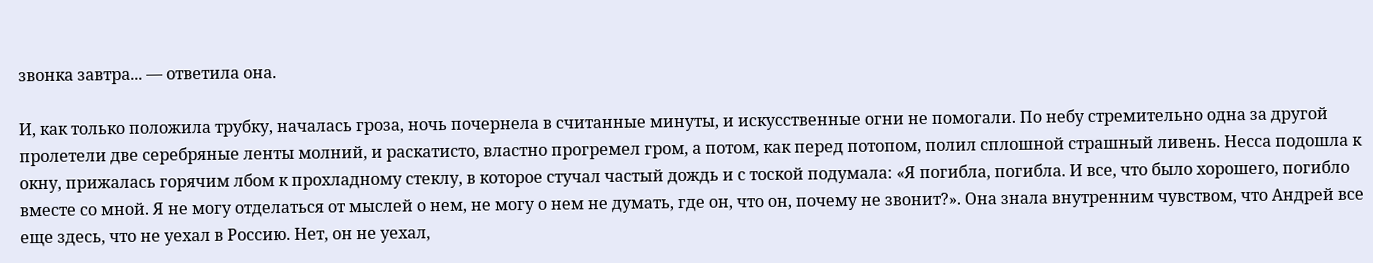звонка завтра... — ответила она.

И, как только положила трубку, началась гроза, ночь почернела в считанные минуты, и искусственные огни не помогали. По небу стремительно одна за другой пролетели две серебряные ленты молний, и раскатисто, властно прогремел гром, а потом, как перед потопом, полил сплошной страшный ливень. Несса подошла к окну, прижалась горячим лбом к прохладному стеклу, в которое стучал частый дождь и с тоской подумала: «Я погибла, погибла. И все, что было хорошего, погибло вместе со мной. Я не могу отделаться от мыслей о нем, не могу о нем не думать, где он, что он, почему не звонит?». Она знала внутренним чувством, что Андрей все еще здесь, что не уехал в Россию. Нет, он не уехал,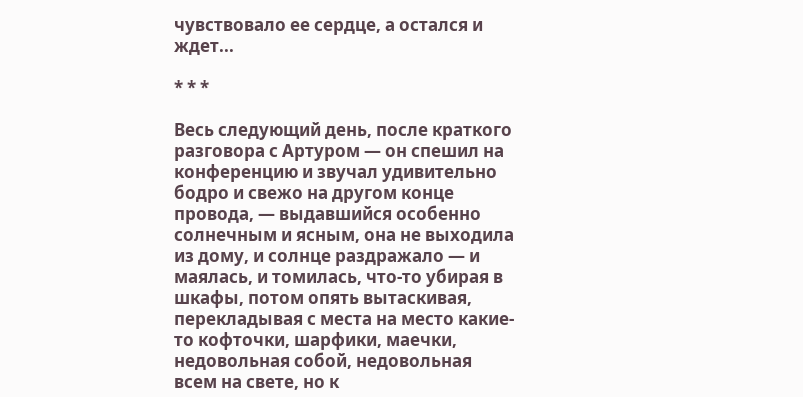чувствовало ее сердце, а остался и ждет...

* * *

Весь следующий день, после краткого разговора с Артуром — он спешил на конференцию и звучал удивительно бодро и свежо на другом конце провода, — выдавшийся особенно солнечным и ясным, она не выходила из дому, и солнце раздражало — и маялась, и томилась, что-то убирая в шкафы, потом опять вытаскивая, перекладывая с места на место какие-то кофточки, шарфики, маечки, недовольная собой, недовольная всем на свете, но к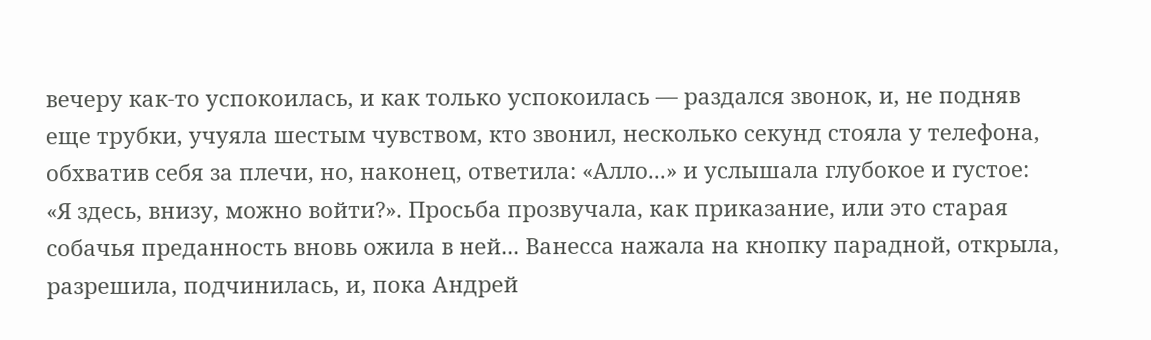вечеру как-то успокоилась, и как только успокоилась — раздался звонок, и, не подняв еще трубки, учуяла шестым чувством, кто звонил, несколько секунд стояла у телефона, обхватив себя за плечи, но, наконец, ответила: «Алло...» и услышала глубокое и густое: «Я здесь, внизу, можно войти?». Просьба прозвучала, как приказание, или это старая собачья преданность вновь ожила в ней... Ванесса нажала на кнопку парадной, открыла, разрешила, подчинилась, и, пока Андрей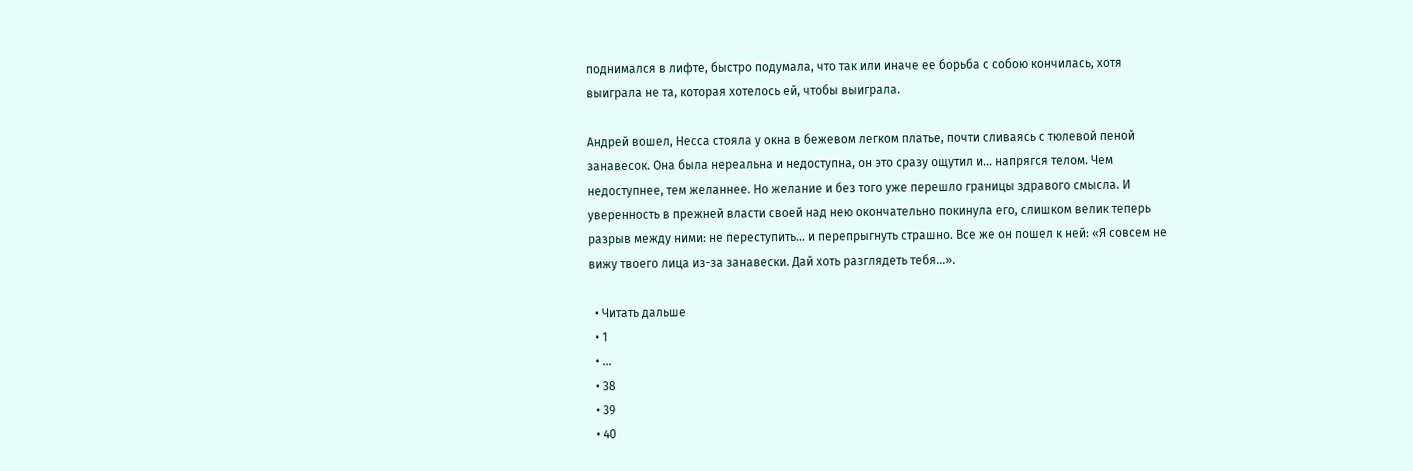поднимался в лифте, быстро подумала, что так или иначе ее борьба с собою кончилась, хотя выиграла не та, которая хотелось ей, чтобы выиграла.

Андрей вошел, Несса стояла у окна в бежевом легком платье, почти сливаясь с тюлевой пеной занавесок. Она была нереальна и недоступна, он это сразу ощутил и... напрягся телом. Чем недоступнее, тем желаннее. Но желание и без того уже перешло границы здравого смысла. И уверенность в прежней власти своей над нею окончательно покинула его, слишком велик теперь разрыв между ними: не переступить... и перепрыгнуть страшно. Все же он пошел к ней: «Я совсем не вижу твоего лица из-за занавески. Дай хоть разглядеть тебя...».

  • Читать дальше
  • 1
  • ...
  • 38
  • 39
  • 40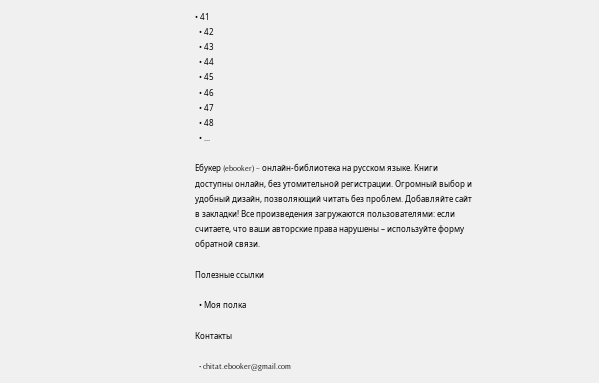• 41
  • 42
  • 43
  • 44
  • 45
  • 46
  • 47
  • 48
  • ...

Ебукер (ebooker) – онлайн-библиотека на русском языке. Книги доступны онлайн, без утомительной регистрации. Огромный выбор и удобный дизайн, позволяющий читать без проблем. Добавляйте сайт в закладки! Все произведения загружаются пользователями: если считаете, что ваши авторские права нарушены – используйте форму обратной связи.

Полезные ссылки

  • Моя полка

Контакты

  • chitat.ebooker@gmail.com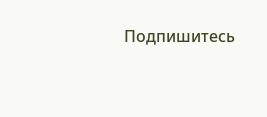Подпишитесь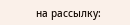на рассылку: